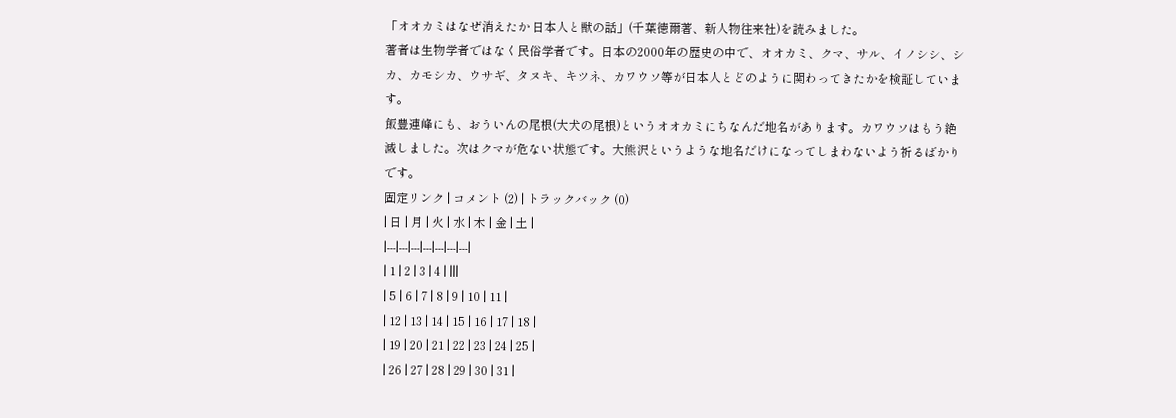「オオカミはなぜ消えたか 日本人と獣の話」(千葉徳爾著、新人物往来社)を読みました。
著者は生物学者ではなく民俗学者です。日本の2000年の歴史の中で、オオカミ、クマ、サル、イノシシ、シカ、カモシカ、ウサギ、タヌキ、キツネ、カワウソ等が日本人とどのように関わってきたかを検証しています。
飯豊連峰にも、おういんの尾根(大犬の尾根)というオオカミにちなんだ地名があります。カワウソはもう絶滅しました。次はクマが危ない状態です。大熊沢というような地名だけになってしまわないよう祈るばかりです。
固定リンク | コメント (2) | トラックバック (0)
| 日 | 月 | 火 | 水 | 木 | 金 | 土 |
|---|---|---|---|---|---|---|
| 1 | 2 | 3 | 4 | |||
| 5 | 6 | 7 | 8 | 9 | 10 | 11 |
| 12 | 13 | 14 | 15 | 16 | 17 | 18 |
| 19 | 20 | 21 | 22 | 23 | 24 | 25 |
| 26 | 27 | 28 | 29 | 30 | 31 |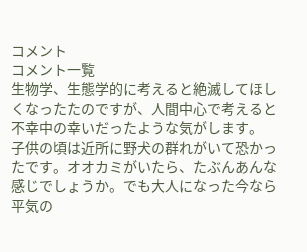コメント
コメント一覧
生物学、生態学的に考えると絶滅してほしくなったたのですが、人間中心で考えると不幸中の幸いだったような気がします。
子供の頃は近所に野犬の群れがいて恐かったです。オオカミがいたら、たぶんあんな感じでしょうか。でも大人になった今なら平気の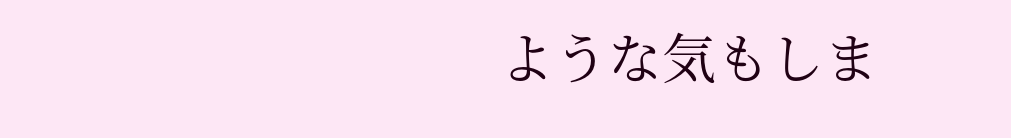ような気もしま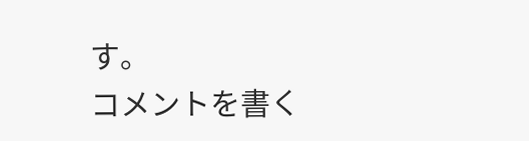す。
コメントを書く